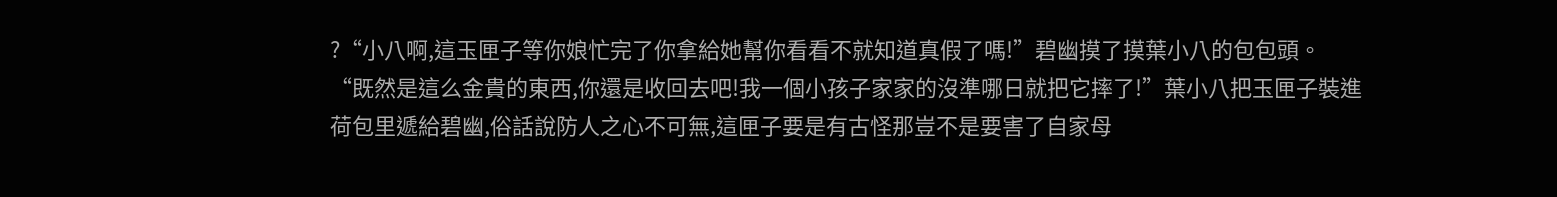?“小八啊,這玉匣子等你娘忙完了你拿給她幫你看看不就知道真假了嗎!”碧幽摸了摸葉小八的包包頭。
“既然是這么金貴的東西,你還是收回去吧!我一個小孩子家家的沒準哪日就把它摔了!”葉小八把玉匣子裝進荷包里遞給碧幽,俗話說防人之心不可無,這匣子要是有古怪那豈不是要害了自家母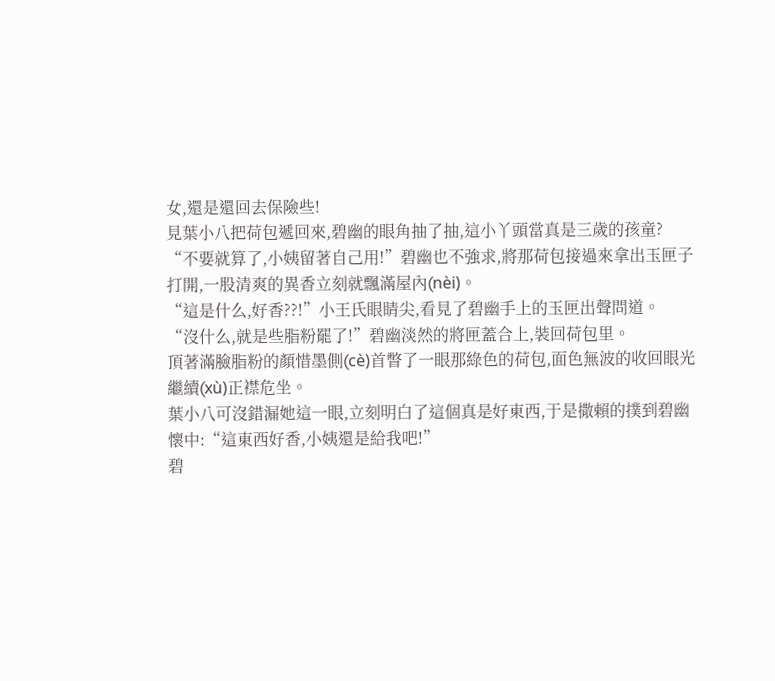女,還是還回去保險些!
見葉小八把荷包遞回來,碧幽的眼角抽了抽,這小丫頭當真是三歲的孩童?
“不要就算了,小姨留著自己用!”碧幽也不強求,將那荷包接過來拿出玉匣子打開,一股清爽的異香立刻就飄滿屋內(nèi)。
“這是什么,好香??!”小王氏眼睛尖,看見了碧幽手上的玉匣出聲問道。
“沒什么,就是些脂粉罷了!”碧幽淡然的將匣蓋合上,裝回荷包里。
頂著滿臉脂粉的顏惜墨側(cè)首瞥了一眼那綠色的荷包,面色無波的收回眼光繼續(xù)正襟危坐。
葉小八可沒錯漏她這一眼,立刻明白了這個真是好東西,于是撒賴的撲到碧幽懷中:“這東西好香,小姨還是給我吧!”
碧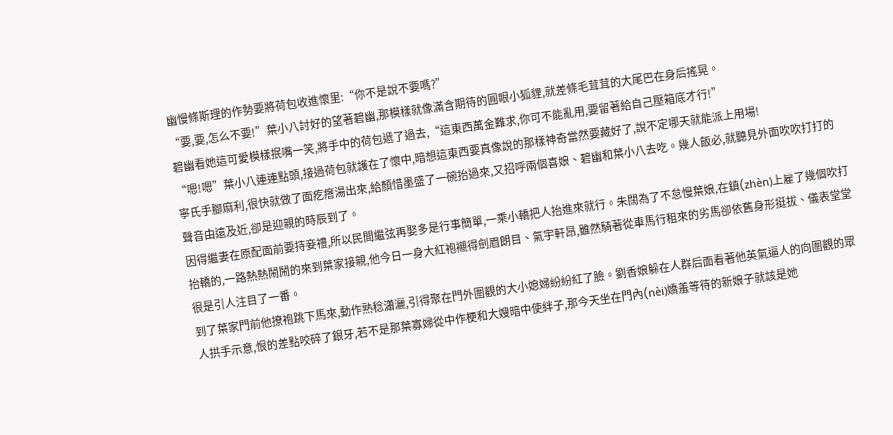幽慢條斯理的作勢要將荷包收進懷里:“你不是說不要嗎?”
“要,要,怎么不要!”葉小八討好的望著碧幽,那模樣就像滿含期待的圓眼小狐貍,就差條毛茸茸的大尾巴在身后搖晃。
碧幽看她這可愛模樣抿嘴一笑,將手中的荷包遞了過去,“這東西萬金難求,你可不能亂用,要留著給自己壓箱底才行!”
“嗯!嗯”葉小八連連點頭,接過荷包就護在了懷中,暗想這東西要真像說的那樣神奇當然要藏好了,說不定哪天就能派上用場!
寧氏手腳麻利,很快就做了面疙瘩湯出來,給顏惜墨盛了一碗抬過來,又招呼兩個喜娘、碧幽和葉小八去吃。幾人飯必,就聽見外面吹吹打打的聲音由遠及近,卻是迎親的時辰到了。
因得繼妻在原配面前要持妾禮,所以民間繼弦再娶多是行事簡單,一乘小轎把人抬進來就行。朱闊為了不怠慢葉娘,在鎮(zhèn)上雇了幾個吹打抬轎的,一路熱熱鬧鬧的來到葉家接親,他今日一身大紅袍襯得劍眉朗目、氣宇軒昂,雖然騎著從車馬行租來的劣馬卻依舊身形挺拔、儀表堂堂很是引人注目了一番。
到了葉家門前他撩袍跳下馬來,動作熟稔瀟灑,引得聚在門外圍觀的大小媳婦紛紛紅了臉。劉香娘躲在人群后面看著他英氣逼人的向圍觀的眾人拱手示意,恨的差點咬碎了銀牙,若不是那葉寡婦從中作梗和大嫂暗中使絆子,那今天坐在門內(nèi)嬌羞等待的新娘子就該是她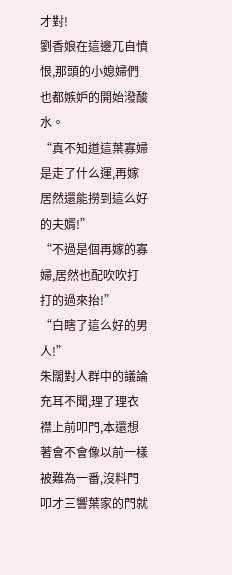才對!
劉香娘在這邊兀自憤恨,那頭的小媳婦們也都嫉妒的開始潑酸水。
“真不知道這葉寡婦是走了什么運,再嫁居然還能撈到這么好的夫婿!”
“不過是個再嫁的寡婦,居然也配吹吹打打的過來抬!”
“白瞎了這么好的男人!”
朱闊對人群中的議論充耳不聞,理了理衣襟上前叩門,本還想著會不會像以前一樣被難為一番,沒料門叩才三響葉家的門就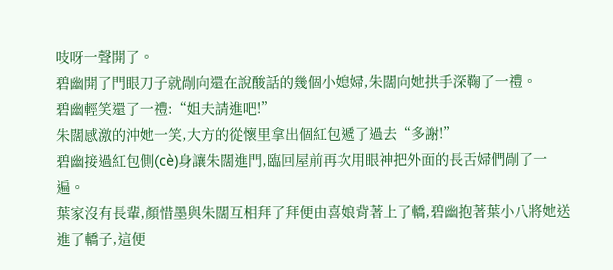吱呀一聲開了。
碧幽開了門眼刀子就剮向還在說酸話的幾個小媳婦,朱闊向她拱手深鞠了一禮。
碧幽輕笑還了一禮:“姐夫請進吧!”
朱闊感激的沖她一笑,大方的從懷里拿出個紅包遞了過去“多謝!”
碧幽接過紅包側(cè)身讓朱闊進門,臨回屋前再次用眼神把外面的長舌婦們剮了一遍。
葉家沒有長輩,顏惜墨與朱闊互相拜了拜便由喜娘背著上了轎,碧幽抱著葉小八將她送進了轎子,這便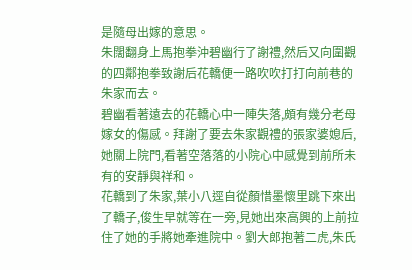是隨母出嫁的意思。
朱闊翻身上馬抱拳沖碧幽行了謝禮,然后又向圍觀的四鄰抱拳致謝后花轎便一路吹吹打打向前巷的朱家而去。
碧幽看著遠去的花轎心中一陣失落,頗有幾分老母嫁女的傷感。拜謝了要去朱家觀禮的張家婆媳后,她關上院門,看著空落落的小院心中感覺到前所未有的安靜與祥和。
花轎到了朱家,葉小八逕自從顏惜墨懷里跳下來出了轎子,俊生早就等在一旁,見她出來高興的上前拉住了她的手將她牽進院中。劉大郎抱著二虎,朱氏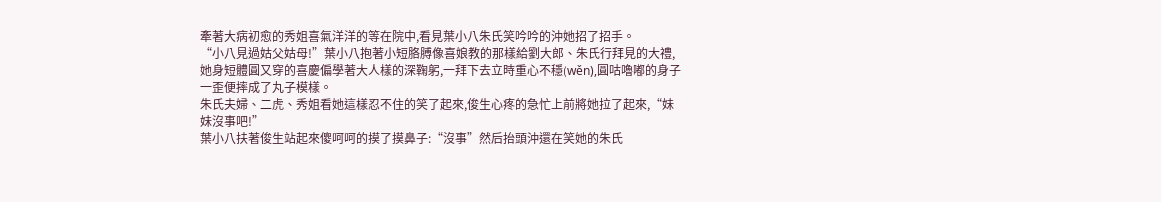牽著大病初愈的秀姐喜氣洋洋的等在院中,看見葉小八朱氏笑吟吟的沖她招了招手。
“小八見過姑父姑母!”葉小八抱著小短胳膊像喜娘教的那樣給劉大郎、朱氏行拜見的大禮,她身短體圓又穿的喜慶偏學著大人樣的深鞠躬,一拜下去立時重心不穩(wěn),圓咕嚕嘟的身子一歪便摔成了丸子模樣。
朱氏夫婦、二虎、秀姐看她這樣忍不住的笑了起來,俊生心疼的急忙上前將她拉了起來,“妹妹沒事吧!”
葉小八扶著俊生站起來傻呵呵的摸了摸鼻子:“沒事”然后抬頭沖還在笑她的朱氏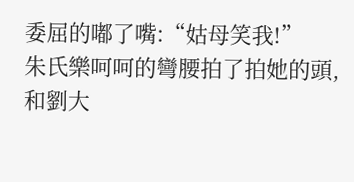委屈的嘟了嘴:“姑母笑我!”
朱氏樂呵呵的彎腰拍了拍她的頭,和劉大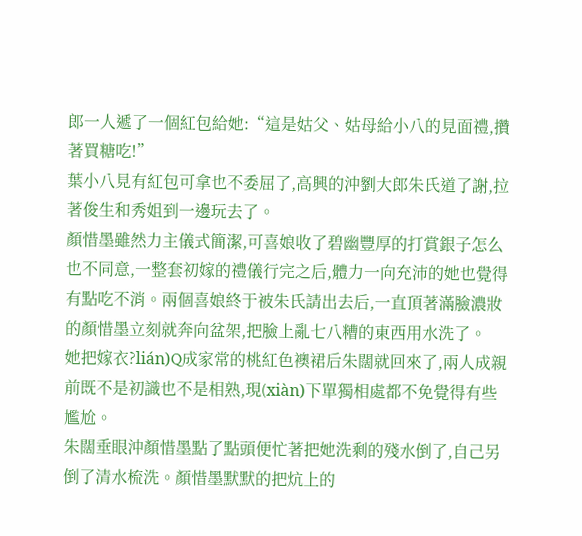郎一人遞了一個紅包給她:“這是姑父、姑母給小八的見面禮,攢著買糖吃!”
葉小八見有紅包可拿也不委屈了,高興的沖劉大郎朱氏道了謝,拉著俊生和秀姐到一邊玩去了。
顏惜墨雖然力主儀式簡潔,可喜娘收了碧幽豐厚的打賞銀子怎么也不同意,一整套初嫁的禮儀行完之后,體力一向充沛的她也覺得有點吃不消。兩個喜娘終于被朱氏請出去后,一直頂著滿臉濃妝的顏惜墨立刻就奔向盆架,把臉上亂七八糟的東西用水洗了。
她把嫁衣?lián)Q成家常的桃紅色襖裙后朱闊就回來了,兩人成親前既不是初識也不是相熟,現(xiàn)下單獨相處都不免覺得有些尷尬。
朱闊垂眼沖顏惜墨點了點頭便忙著把她洗剩的殘水倒了,自己另倒了清水梳洗。顏惜墨默默的把炕上的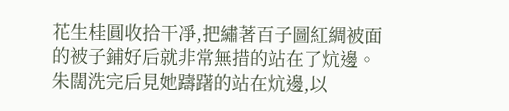花生桂圓收拾干凈,把繡著百子圖紅綢被面的被子鋪好后就非常無措的站在了炕邊。
朱闊洗完后見她躊躇的站在炕邊,以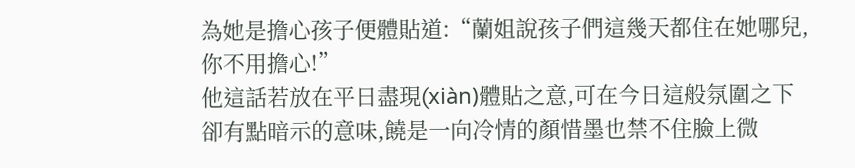為她是擔心孩子便體貼道:“蘭姐說孩子們這幾天都住在她哪兒,你不用擔心!”
他這話若放在平日盡現(xiàn)體貼之意,可在今日這般氛圍之下卻有點暗示的意味,饒是一向冷情的顏惜墨也禁不住臉上微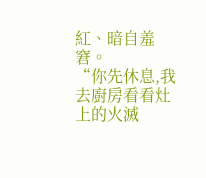紅、暗自羞窘。
“你先休息,我去廚房看看灶上的火滅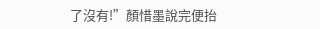了沒有!”顏惜墨說完便抬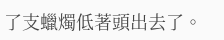了支蠟燭低著頭出去了。